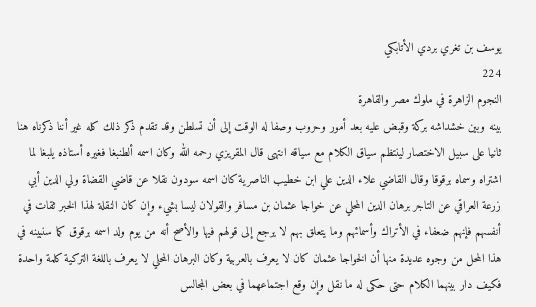يوسف بن تغري بردي الأتابكي
224
النجوم الزاهرة في ملوك مصر والقاهرة
بينه وبين خشداشه بركة وقبض عليه بعد أمور وحروب وصفا له الوقت إلى أن تسلطن وقد تقدم ذكر ذلك كله غير أننا ذكرناه هنا ثانيا على سبيل الاختصار لينتظم سياق الكلام مع سياقه انتهى قال المقريزي رحمه الله وكان اسمه ألطنبغا فغيره أستاذه يلبغا لما اشتراه وسماه برقوقا وقال القاضي علاء الدين علي ابن خطيب الناصرية كان اسمه سودون نقلا عن قاضي القضاة ولي الدين أبي زرعة العراقي عن التاجر برهان الدين المحلي عن خواجا عثمان بن مسافر والقولان ليسا بشيء وإن كان النقلة لهذا الخبر ثقات في أنفسهم فإنهم ضعفاء في الأتراك وأسمائهم وما يتعلق بهم لا يرجع إلى قولهم فيها والأصح أنه من يوم ولد اسمه برقوق كما سنبينه في هذا المحل من وجوه عديدة منها أن الخواجا عثمان كان لا يعرف بالعربية وكان البرهان المحلي لا يعرف باللغة التركية كلمة واحدة فكيف دار بينهما الكلام حتى حكى له ما نقل وإن وقع اجتماعهما في بعض المجالس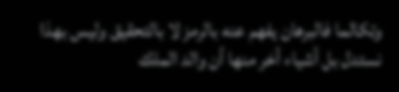وتكالما فالبرهان يفهم عنه بالرمز لا بالتحقيق وليس بهذا نستدل بل أشياء أخر منها أن والد الملك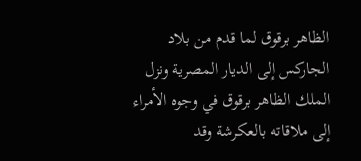الظاهر برقوق لما قدم من بلاد الجاركس إلى الديار المصرية ونزل الملك الظاهر برقوق في وجوه الأمراء إلى ملاقاته بالعكرشة وقد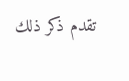تقدم ذكر ذلك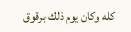كله وكان يوم ذلك برقوق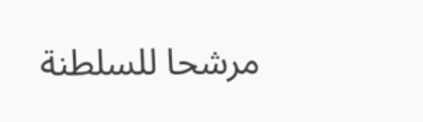مرشحا للسلطنة